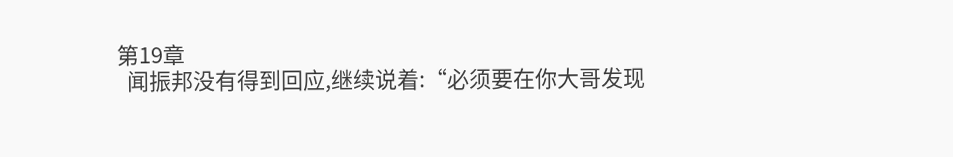第19章
  闻振邦没有得到回应,继续说着:“必须要在你大哥发现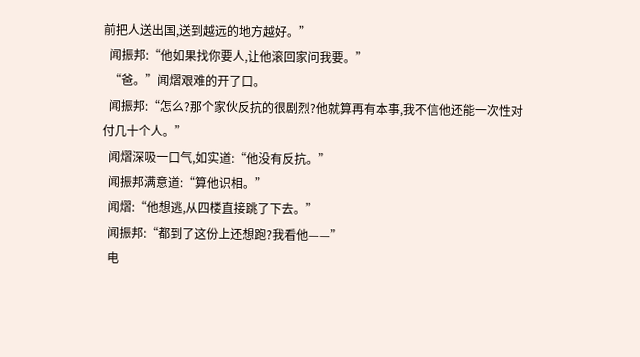前把人送出国,送到越远的地方越好。”
  闻振邦:“他如果找你要人,让他滚回家问我要。”
  “爸。”闻熠艰难的开了口。
  闻振邦:“怎么?那个家伙反抗的很剧烈?他就算再有本事,我不信他还能一次性对付几十个人。”
  闻熠深吸一口气,如实道:“他没有反抗。”
  闻振邦满意道:“算他识相。”
  闻熠:“他想逃,从四楼直接跳了下去。”
  闻振邦:“都到了这份上还想跑?我看他——”
  电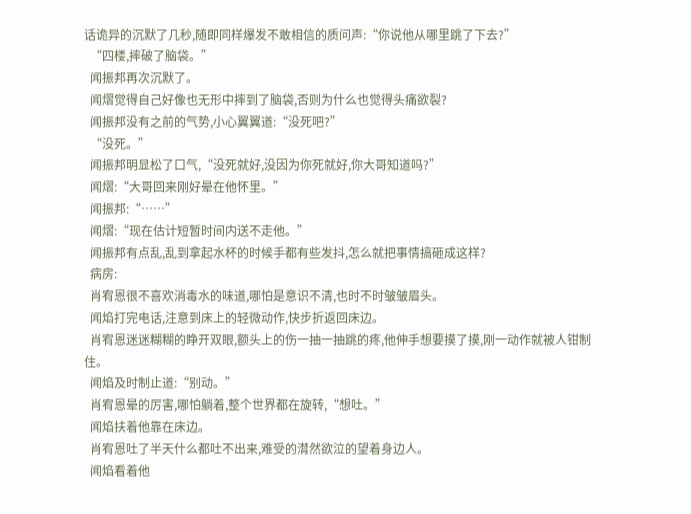话诡异的沉默了几秒,随即同样爆发不敢相信的质问声:“你说他从哪里跳了下去?”
  “四楼,摔破了脑袋。”
  闻振邦再次沉默了。
  闻熠觉得自己好像也无形中摔到了脑袋,否则为什么也觉得头痛欲裂?
  闻振邦没有之前的气势,小心翼翼道:“没死吧?”
  “没死。”
  闻振邦明显松了口气,“没死就好,没因为你死就好,你大哥知道吗?”
  闻熠:“大哥回来刚好晕在他怀里。”
  闻振邦:“……”
  闻熠:“现在估计短暂时间内送不走他。”
  闻振邦有点乱,乱到拿起水杯的时候手都有些发抖,怎么就把事情搞砸成这样?
  病房:
  肖宥恩很不喜欢消毒水的味道,哪怕是意识不清,也时不时皱皱眉头。
  闻焰打完电话,注意到床上的轻微动作,快步折返回床边。
  肖宥恩迷迷糊糊的睁开双眼,额头上的伤一抽一抽跳的疼,他伸手想要摸了摸,刚一动作就被人钳制住。
  闻焰及时制止道:“别动。”
  肖宥恩晕的厉害,哪怕躺着,整个世界都在旋转,“想吐。”
  闻焰扶着他靠在床边。
  肖宥恩吐了半天什么都吐不出来,难受的潸然欲泣的望着身边人。
  闻焰看着他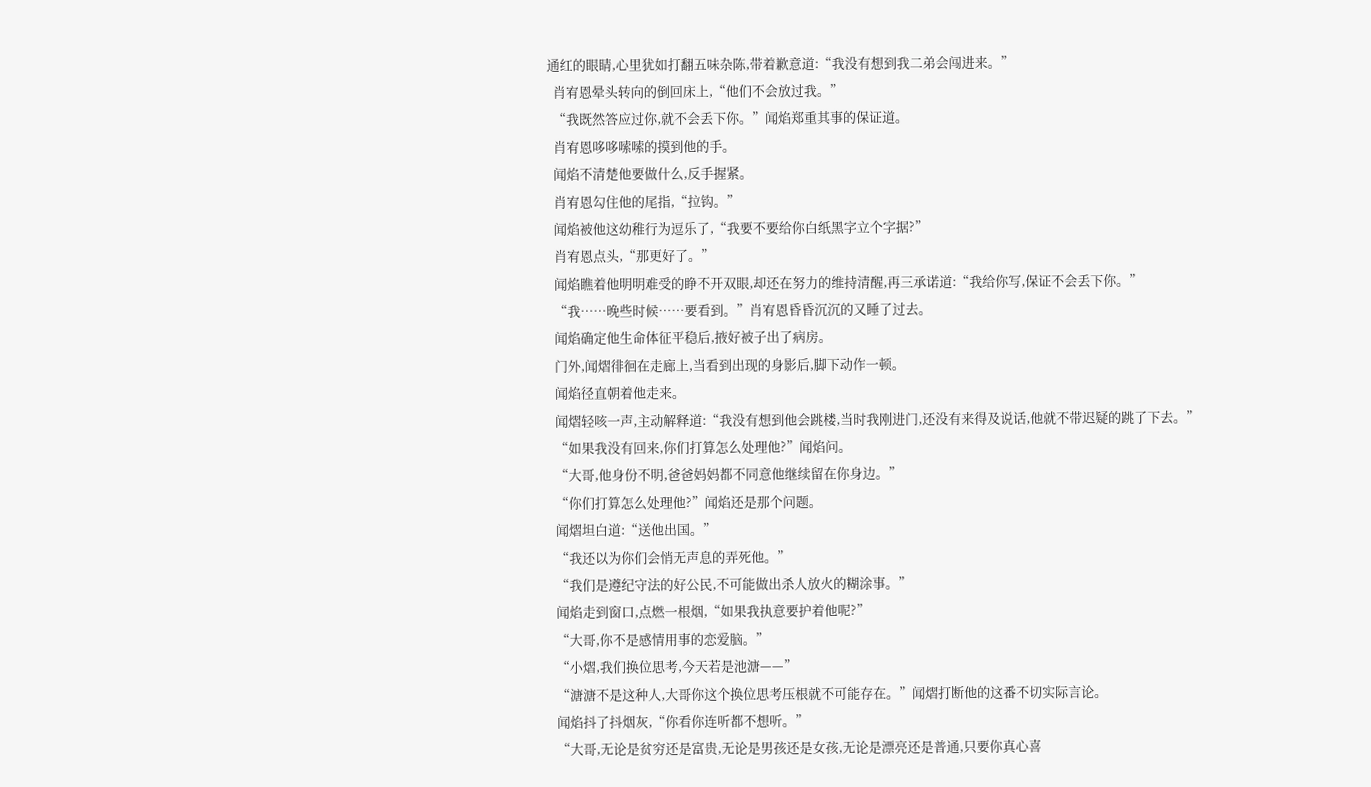通红的眼睛,心里犹如打翻五味杂陈,带着歉意道:“我没有想到我二弟会闯进来。”
  肖宥恩晕头转向的倒回床上,“他们不会放过我。”
  “我既然答应过你,就不会丢下你。”闻焰郑重其事的保证道。
  肖宥恩哆哆嗦嗦的摸到他的手。
  闻焰不清楚他要做什么,反手握紧。
  肖宥恩勾住他的尾指,“拉钩。”
  闻焰被他这幼稚行为逗乐了,“我要不要给你白纸黑字立个字据?”
  肖宥恩点头,“那更好了。”
  闻焰瞧着他明明难受的睁不开双眼,却还在努力的维持清醒,再三承诺道:“我给你写,保证不会丢下你。”
  “我……晚些时候……要看到。”肖宥恩昏昏沉沉的又睡了过去。
  闻焰确定他生命体征平稳后,掖好被子出了病房。
  门外,闻熠徘徊在走廊上,当看到出现的身影后,脚下动作一顿。
  闻焰径直朝着他走来。
  闻熠轻咳一声,主动解释道:“我没有想到他会跳楼,当时我刚进门,还没有来得及说话,他就不带迟疑的跳了下去。”
  “如果我没有回来,你们打算怎么处理他?”闻焰问。
  “大哥,他身份不明,爸爸妈妈都不同意他继续留在你身边。”
  “你们打算怎么处理他?”闻焰还是那个问题。
  闻熠坦白道:“送他出国。”
  “我还以为你们会悄无声息的弄死他。”
  “我们是遵纪守法的好公民,不可能做出杀人放火的糊涂事。”
  闻焰走到窗口,点燃一根烟,“如果我执意要护着他呢?”
  “大哥,你不是感情用事的恋爱脑。”
  “小熠,我们换位思考,今天若是池溏——”
  “溏溏不是这种人,大哥你这个换位思考压根就不可能存在。”闻熠打断他的这番不切实际言论。
  闻焰抖了抖烟灰,“你看你连听都不想听。”
  “大哥,无论是贫穷还是富贵,无论是男孩还是女孩,无论是漂亮还是普通,只要你真心喜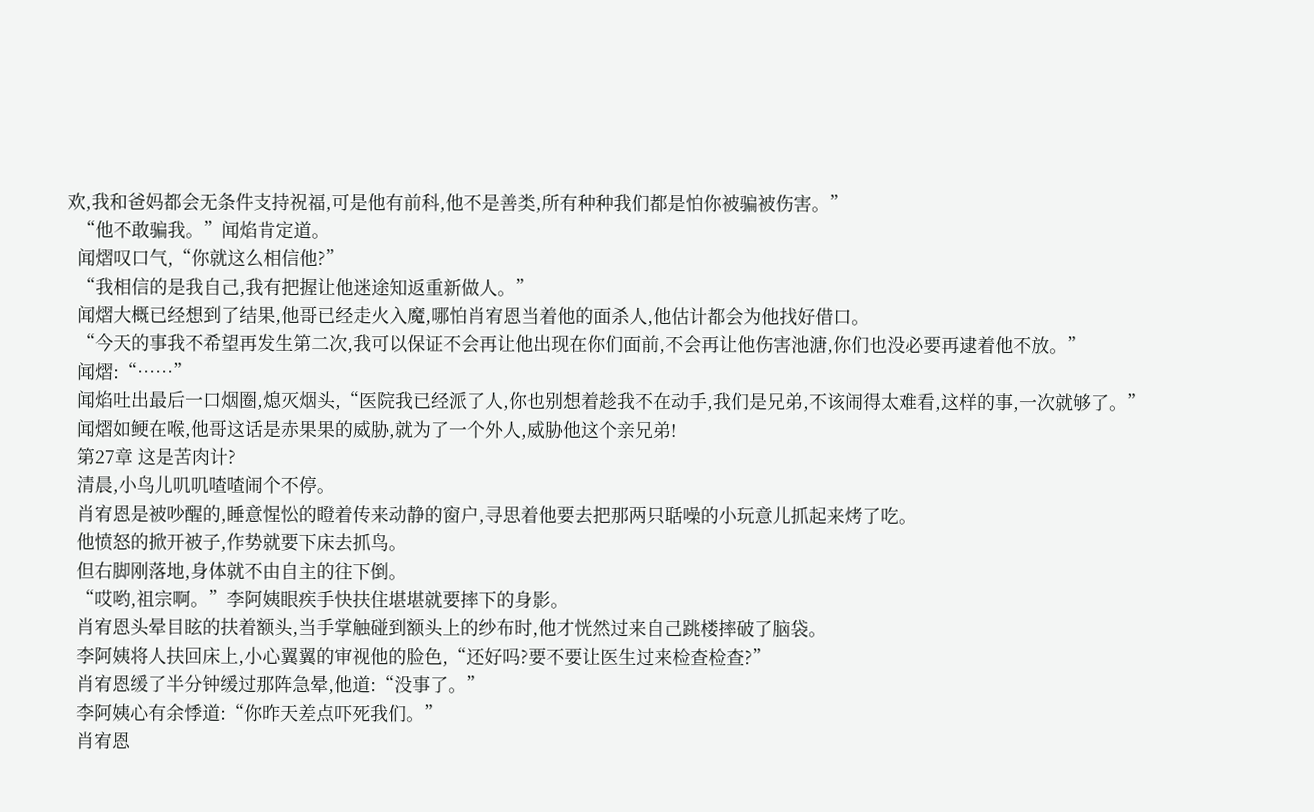欢,我和爸妈都会无条件支持祝福,可是他有前科,他不是善类,所有种种我们都是怕你被骗被伤害。”
  “他不敢骗我。”闻焰肯定道。
  闻熠叹口气,“你就这么相信他?”
  “我相信的是我自己,我有把握让他迷途知返重新做人。”
  闻熠大概已经想到了结果,他哥已经走火入魔,哪怕肖宥恩当着他的面杀人,他估计都会为他找好借口。
  “今天的事我不希望再发生第二次,我可以保证不会再让他出现在你们面前,不会再让他伤害池溏,你们也没必要再逮着他不放。”
  闻熠:“……”
  闻焰吐出最后一口烟圈,熄灭烟头,“医院我已经派了人,你也别想着趁我不在动手,我们是兄弟,不该闹得太难看,这样的事,一次就够了。”
  闻熠如鲠在喉,他哥这话是赤果果的威胁,就为了一个外人,威胁他这个亲兄弟!
  第27章 这是苦肉计?
  清晨,小鸟儿叽叽喳喳闹个不停。
  肖宥恩是被吵醒的,睡意惺忪的瞪着传来动静的窗户,寻思着他要去把那两只聒噪的小玩意儿抓起来烤了吃。
  他愤怒的掀开被子,作势就要下床去抓鸟。
  但右脚刚落地,身体就不由自主的往下倒。
  “哎哟,祖宗啊。”李阿姨眼疾手快扶住堪堪就要摔下的身影。
  肖宥恩头晕目眩的扶着额头,当手掌触碰到额头上的纱布时,他才恍然过来自己跳楼摔破了脑袋。
  李阿姨将人扶回床上,小心翼翼的审视他的脸色,“还好吗?要不要让医生过来检查检查?”
  肖宥恩缓了半分钟缓过那阵急晕,他道:“没事了。”
  李阿姨心有余悸道:“你昨天差点吓死我们。”
  肖宥恩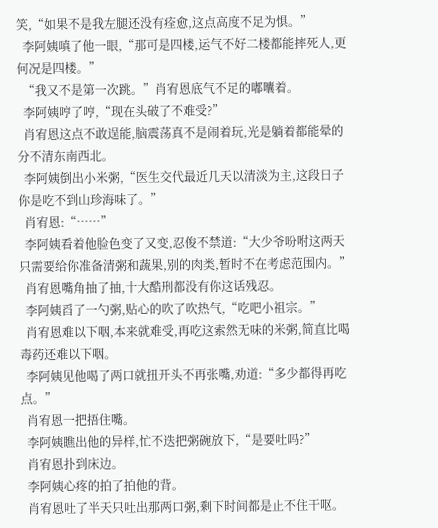笑,“如果不是我左腿还没有痊愈,这点高度不足为惧。”
  李阿姨嗔了他一眼,“那可是四楼,运气不好二楼都能摔死人,更何况是四楼。”
  “我又不是第一次跳。”肖宥恩底气不足的嘟囔着。
  李阿姨哼了哼,“现在头破了不难受?”
  肖宥恩这点不敢逞能,脑震荡真不是闹着玩,光是躺着都能晕的分不清东南西北。
  李阿姨倒出小米粥,“医生交代最近几天以清淡为主,这段日子你是吃不到山珍海味了。”
  肖宥恩:“……”
  李阿姨看着他脸色变了又变,忍俊不禁道:“大少爷吩咐这两天只需要给你准备清粥和蔬果,别的肉类,暂时不在考虑范围内。”
  肖宥恩嘴角抽了抽,十大酷刑都没有你这话残忍。
  李阿姨舀了一勺粥,贴心的吹了吹热气,“吃吧小祖宗。”
  肖宥恩难以下咽,本来就难受,再吃这索然无味的米粥,简直比喝毒药还难以下咽。
  李阿姨见他喝了两口就扭开头不再张嘴,劝道:“多少都得再吃点。”
  肖宥恩一把捂住嘴。
  李阿姨瞧出他的异样,忙不迭把粥碗放下,“是要吐吗?”
  肖宥恩扑到床边。
  李阿姨心疼的拍了拍他的背。
  肖宥恩吐了半天只吐出那两口粥,剩下时间都是止不住干呕。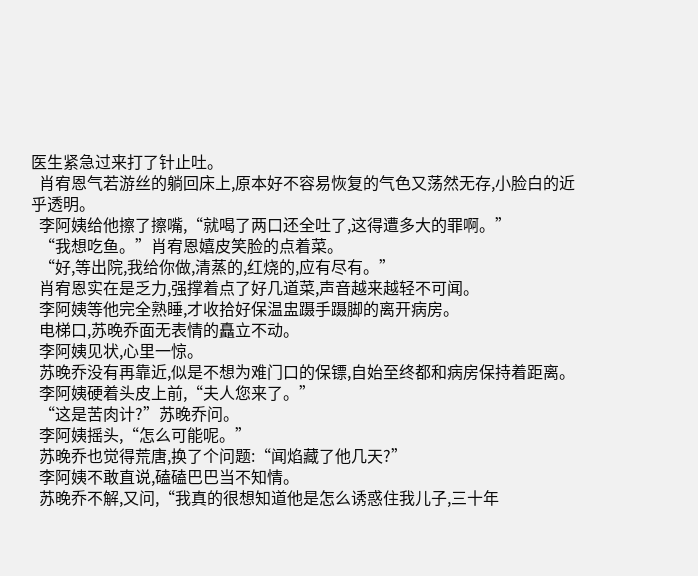医生紧急过来打了针止吐。
  肖宥恩气若游丝的躺回床上,原本好不容易恢复的气色又荡然无存,小脸白的近乎透明。
  李阿姨给他擦了擦嘴,“就喝了两口还全吐了,这得遭多大的罪啊。”
  “我想吃鱼。”肖宥恩嬉皮笑脸的点着菜。
  “好,等出院,我给你做,清蒸的,红烧的,应有尽有。”
  肖宥恩实在是乏力,强撑着点了好几道菜,声音越来越轻不可闻。
  李阿姨等他完全熟睡,才收拾好保温盅蹑手蹑脚的离开病房。
  电梯口,苏晚乔面无表情的矗立不动。
  李阿姨见状,心里一惊。
  苏晚乔没有再靠近,似是不想为难门口的保镖,自始至终都和病房保持着距离。
  李阿姨硬着头皮上前,“夫人您来了。”
  “这是苦肉计?”苏晚乔问。
  李阿姨摇头,“怎么可能呢。”
  苏晚乔也觉得荒唐,换了个问题:“闻焰藏了他几天?”
  李阿姨不敢直说,磕磕巴巴当不知情。
  苏晚乔不解,又问,“我真的很想知道他是怎么诱惑住我儿子,三十年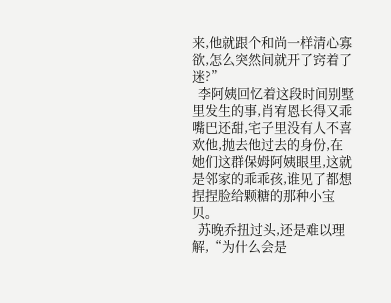来,他就跟个和尚一样清心寡欲,怎么突然间就开了窍着了迷?”
  李阿姨回忆着这段时间别墅里发生的事,肖宥恩长得又乖嘴巴还甜,宅子里没有人不喜欢他,抛去他过去的身份,在她们这群保姆阿姨眼里,这就是邻家的乖乖孩,谁见了都想捏捏脸给颗糖的那种小宝贝。
  苏晚乔扭过头,还是难以理解,“为什么会是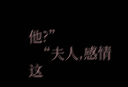他?”
  “夫人,感情这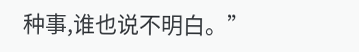种事,谁也说不明白。”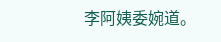李阿姨委婉道。